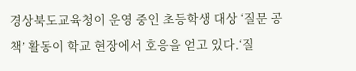경상북도교육청이 운영 중인 초등학생 대상 ‘질문 공책’ 활동이 학교 현장에서 호응을 얻고 있다.‘질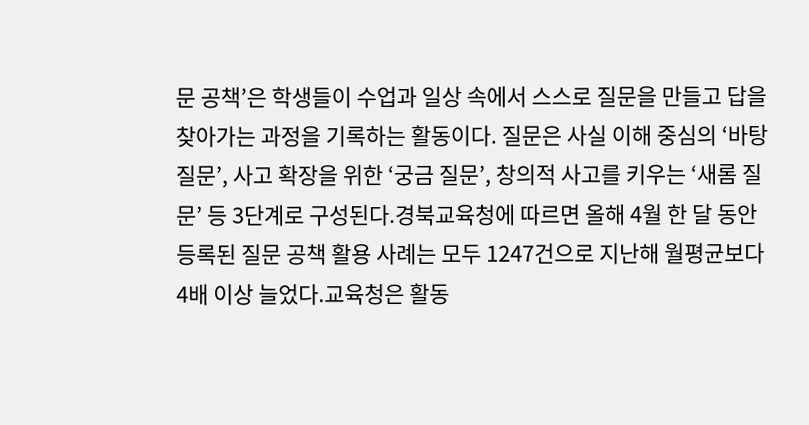문 공책’은 학생들이 수업과 일상 속에서 스스로 질문을 만들고 답을 찾아가는 과정을 기록하는 활동이다. 질문은 사실 이해 중심의 ‘바탕 질문’, 사고 확장을 위한 ‘궁금 질문’, 창의적 사고를 키우는 ‘새롬 질문’ 등 3단계로 구성된다.경북교육청에 따르면 올해 4월 한 달 동안 등록된 질문 공책 활용 사례는 모두 1247건으로 지난해 월평균보다 4배 이상 늘었다.교육청은 활동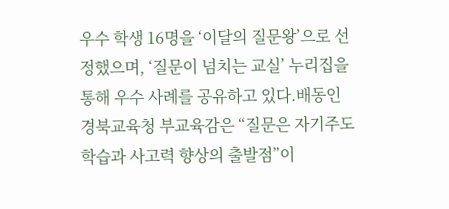우수 학생 16명을 ‘이달의 질문왕’으로 선정했으며, ‘질문이 넘치는 교실’ 누리집을 통해 우수 사례를 공유하고 있다.배동인 경북교육청 부교육감은 “질문은 자기주도 학습과 사고력 향상의 출발점”이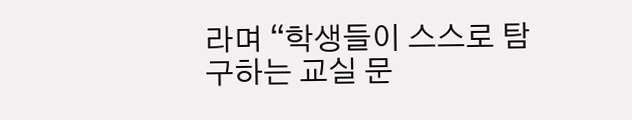라며 “학생들이 스스로 탐구하는 교실 문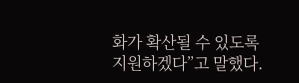화가 확산될 수 있도록 지원하겠다”고 말했다.